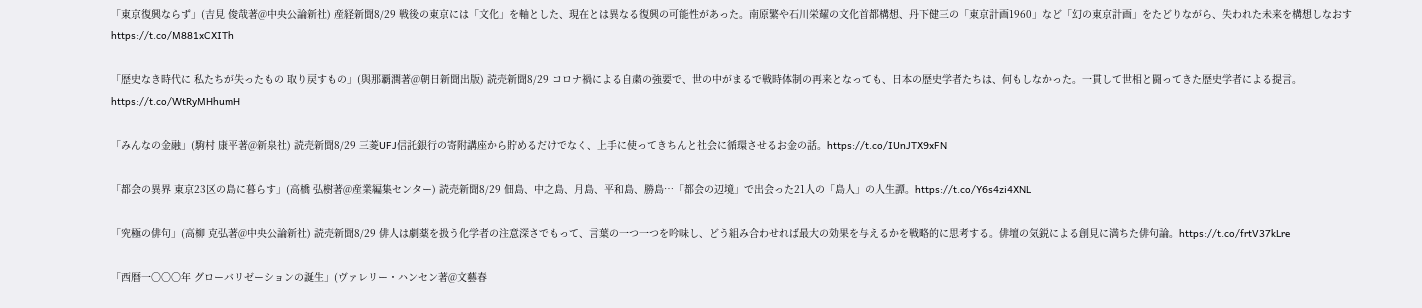「東京復興ならず」(吉見 俊哉著@中央公論新社) 産経新聞8/29 戦後の東京には「文化」を軸とした、現在とは異なる復興の可能性があった。南原繁や石川栄耀の文化首都構想、丹下健三の「東京計画1960」など「幻の東京計画」をたどりながら、失われた未来を構想しなおすhttps://t.co/M881xCXITh

「歴史なき時代に 私たちが失ったもの 取り戻すもの」(與那覇潤著@朝日新聞出版) 読売新聞8/29 コロナ禍による自粛の強要で、世の中がまるで戦時体制の再来となっても、日本の歴史学者たちは、何もしなかった。一貫して世相と闘ってきた歴史学者による提言。https://t.co/WtRyMHhumH

「みんなの金融」(駒村 康平著@新泉社) 読売新聞8/29 三菱UFJ信託銀行の寄附講座から貯めるだけでなく、上手に使ってきちんと社会に循環させるお金の話。https://t.co/IUnJTX9xFN

「都会の異界 東京23区の島に暮らす」(高橋 弘樹著@産業編集センター) 読売新聞8/29 佃島、中之島、月島、平和島、勝島…「都会の辺境」で出会った21人の「島人」の人生譚。https://t.co/Y6s4zi4XNL

「究極の俳句」(高柳 克弘著@中央公論新社) 読売新聞8/29 俳人は劇薬を扱う化学者の注意深さでもって、言葉の一つ一つを吟味し、どう組み合わせれば最大の効果を与えるかを戦略的に思考する。俳壇の気鋭による創見に満ちた俳句論。https://t.co/frtV37kLre

「西暦一〇〇〇年 グローバリゼーションの誕生」(ヴァレリー・ハンセン著@文藝春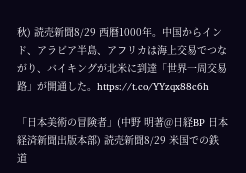秋) 読売新聞8/29 西暦1000年。中国からインド、アラビア半島、アフリカは海上交易でつながり、バイキングが北米に到達「世界一周交易路」が開通した。https://t.co/YYzqx88c6h

「日本美術の冒険者」(中野 明著@日経BP 日本経済新聞出版本部) 読売新聞8/29 米国での鉄道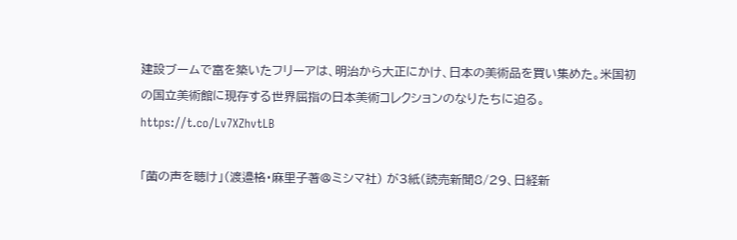建設ブームで富を築いたフリーアは、明治から大正にかけ、日本の美術品を買い集めた。米国初の国立美術館に現存する世界屈指の日本美術コレクションのなりたちに迫る。https://t.co/Lv7XZhvtLB

「菌の声を聴け」(渡邉格・麻里子著@ミシマ社) が3紙(読売新聞8/29、日経新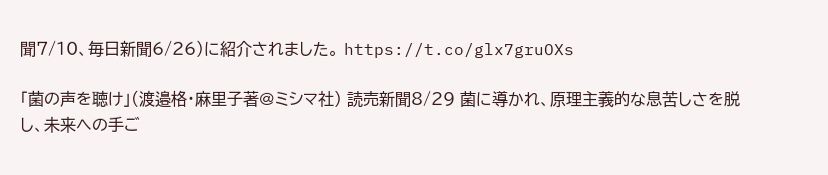聞7/10、毎日新聞6/26)に紹介されました。 https://t.co/glx7gruOXs

「菌の声を聴け」(渡邉格・麻里子著@ミシマ社) 読売新聞8/29 菌に導かれ、原理主義的な息苦しさを脱し、未来への手ご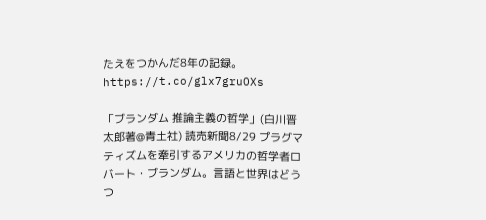たえをつかんだ8年の記録。https://t.co/glx7gruOXs

「ブランダム 推論主義の哲学」(白川晋太郎著@青土社) 読売新聞8/29 プラグマティズムを牽引するアメリカの哲学者ロバート・ブランダム。言語と世界はどうつ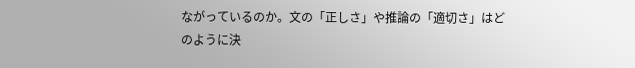ながっているのか。文の「正しさ」や推論の「適切さ」はどのように決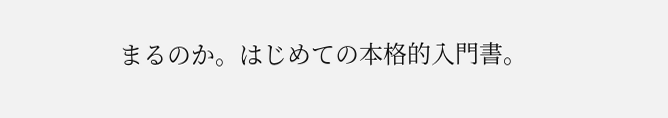まるのか。はじめての本格的入門書。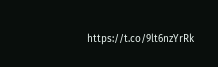https://t.co/9lt6nzYrRk